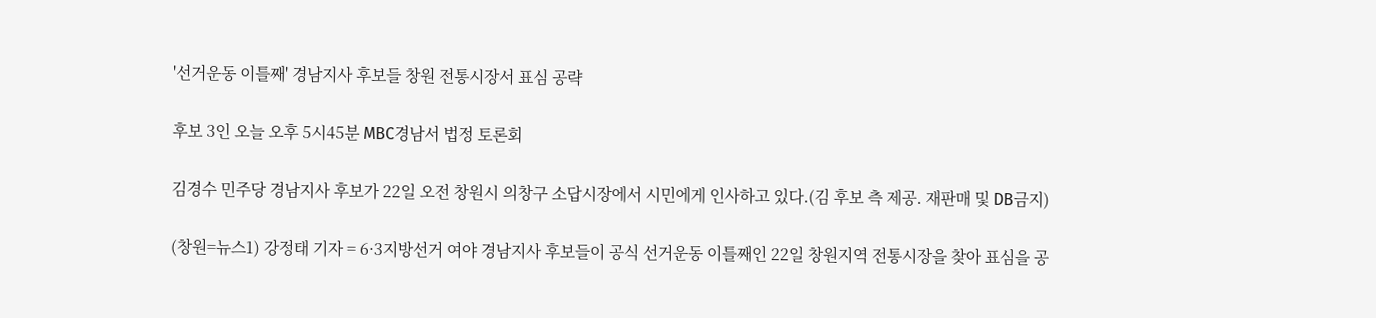'선거운동 이틀째' 경남지사 후보들 창원 전통시장서 표심 공략

후보 3인 오늘 오후 5시45분 MBC경남서 법정 토론회

김경수 민주당 경남지사 후보가 22일 오전 창원시 의창구 소답시장에서 시민에게 인사하고 있다.(김 후보 측 제공. 재판매 및 DB금지)

(창원=뉴스1) 강정태 기자 = 6·3지방선거 여야 경남지사 후보들이 공식 선거운동 이틀째인 22일 창원지역 전통시장을 찾아 표심을 공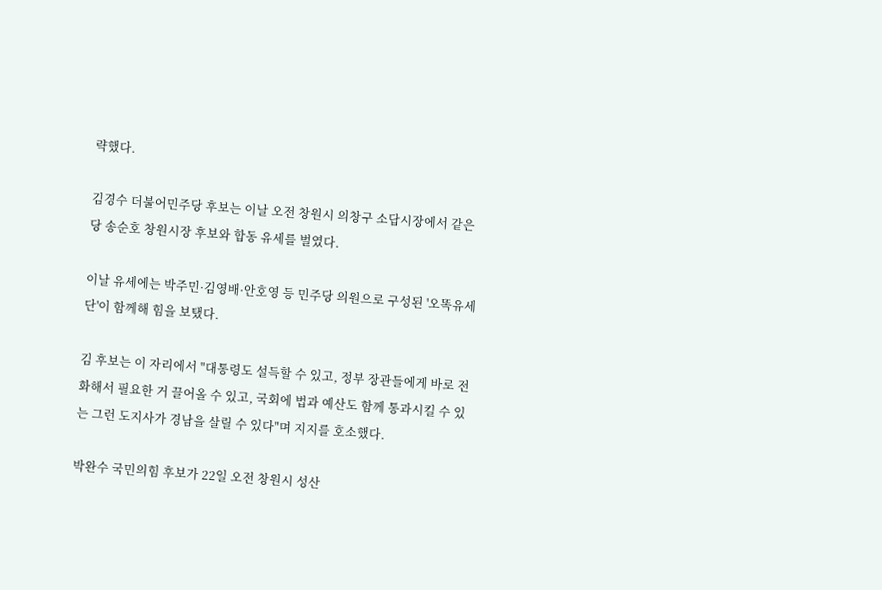략했다.

김경수 더불어민주당 후보는 이날 오전 창원시 의창구 소답시장에서 같은 당 송순호 창원시장 후보와 합동 유세를 벌였다.

이날 유세에는 박주민·김영배·안호영 등 민주당 의원으로 구성된 '오똑유세단'이 함께해 힘을 보탰다.

김 후보는 이 자리에서 "대통령도 설득할 수 있고, 정부 장관들에게 바로 전화해서 필요한 거 끌어올 수 있고, 국회에 법과 예산도 함께 통과시킬 수 있는 그런 도지사가 경남을 살릴 수 있다"며 지지를 호소했다.

박완수 국민의힘 후보가 22일 오전 창원시 성산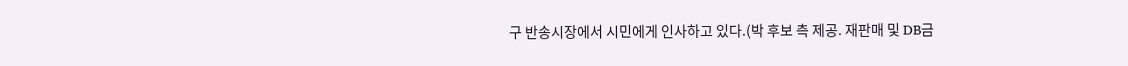구 반송시장에서 시민에게 인사하고 있다.(박 후보 측 제공. 재판매 및 DB금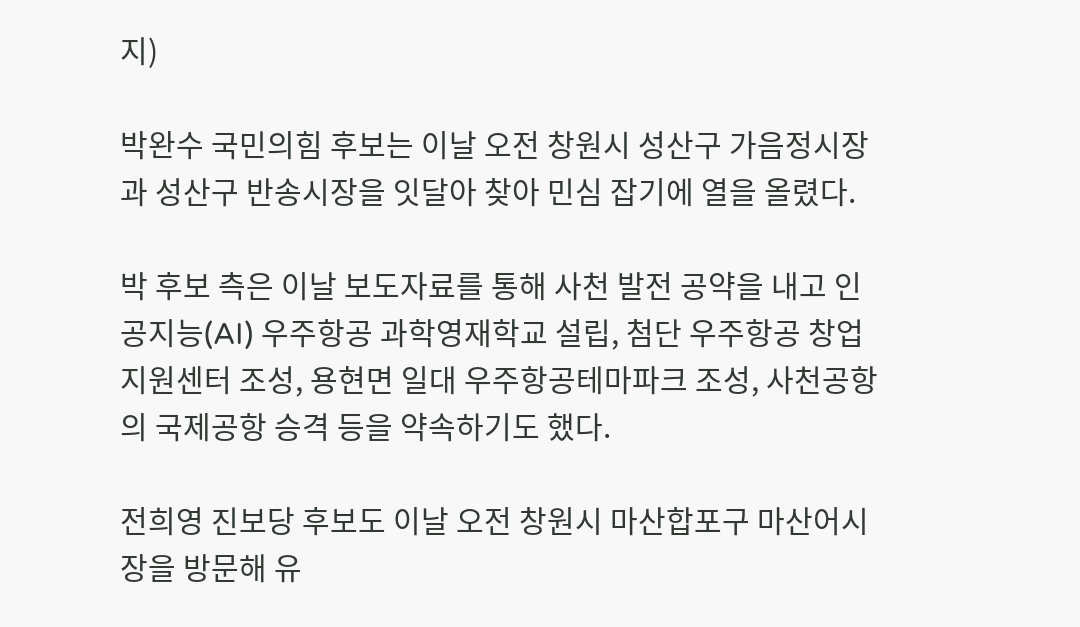지)

박완수 국민의힘 후보는 이날 오전 창원시 성산구 가음정시장과 성산구 반송시장을 잇달아 찾아 민심 잡기에 열을 올렸다.

박 후보 측은 이날 보도자료를 통해 사천 발전 공약을 내고 인공지능(AI) 우주항공 과학영재학교 설립, 첨단 우주항공 창업지원센터 조성, 용현면 일대 우주항공테마파크 조성, 사천공항의 국제공항 승격 등을 약속하기도 했다.

전희영 진보당 후보도 이날 오전 창원시 마산합포구 마산어시장을 방문해 유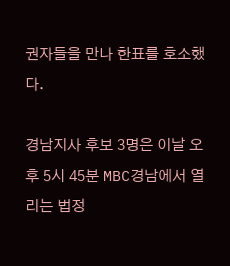권자들을 만나 한표를 호소했다.

경남지사 후보 3명은 이날 오후 5시 45분 MBC경남에서 열리는 법정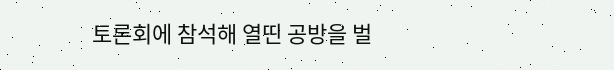토론회에 참석해 열띤 공방을 벌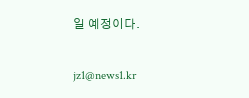일 예정이다.

jz1@news1.kr